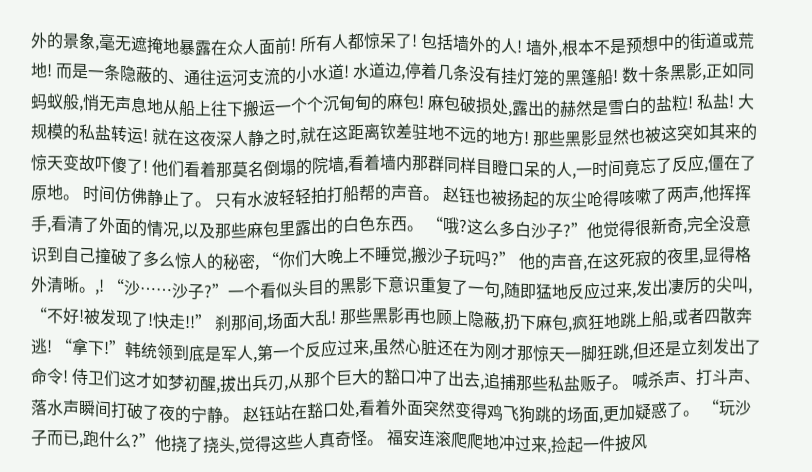外的景象,毫无遮掩地暴露在众人面前! 所有人都惊呆了! 包括墙外的人! 墙外,根本不是预想中的街道或荒地! 而是一条隐蔽的、通往运河支流的小水道! 水道边,停着几条没有挂灯笼的黑篷船! 数十条黑影,正如同蚂蚁般,悄无声息地从船上往下搬运一个个沉甸甸的麻包! 麻包破损处,露出的赫然是雪白的盐粒! 私盐! 大规模的私盐转运! 就在这夜深人静之时,就在这距离钦差驻地不远的地方! 那些黑影显然也被这突如其来的惊天变故吓傻了! 他们看着那莫名倒塌的院墙,看着墙内那群同样目瞪口呆的人,一时间竟忘了反应,僵在了原地。 时间仿佛静止了。 只有水波轻轻拍打船帮的声音。 赵钰也被扬起的灰尘呛得咳嗽了两声,他挥挥手,看清了外面的情况,以及那些麻包里露出的白色东西。 “哦?这么多白沙子?”他觉得很新奇,完全没意识到自己撞破了多么惊人的秘密, “你们大晚上不睡觉,搬沙子玩吗?” 他的声音,在这死寂的夜里,显得格外清晰。,! “沙……沙子?”一个看似头目的黑影下意识重复了一句,随即猛地反应过来,发出凄厉的尖叫, “不好!被发现了!快走!!” 刹那间,场面大乱! 那些黑影再也顾上隐蔽,扔下麻包,疯狂地跳上船,或者四散奔逃! “拿下!”韩统领到底是军人,第一个反应过来,虽然心脏还在为刚才那惊天一脚狂跳,但还是立刻发出了命令! 侍卫们这才如梦初醒,拔出兵刃,从那个巨大的豁口冲了出去,追捕那些私盐贩子。 喊杀声、打斗声、落水声瞬间打破了夜的宁静。 赵钰站在豁口处,看着外面突然变得鸡飞狗跳的场面,更加疑惑了。 “玩沙子而已,跑什么?”他挠了挠头,觉得这些人真奇怪。 福安连滚爬爬地冲过来,捡起一件披风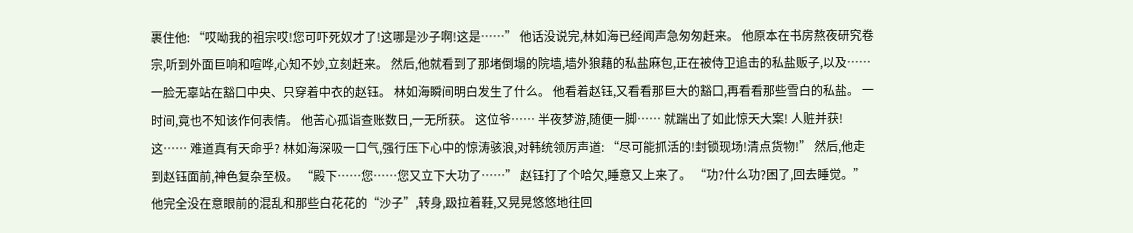裹住他: “哎呦我的祖宗哎!您可吓死奴才了!这哪是沙子啊!这是……” 他话没说完,林如海已经闻声急匆匆赶来。 他原本在书房熬夜研究卷宗,听到外面巨响和喧哗,心知不妙,立刻赶来。 然后,他就看到了那堵倒塌的院墙,墙外狼藉的私盐麻包,正在被侍卫追击的私盐贩子,以及…… 一脸无辜站在豁口中央、只穿着中衣的赵钰。 林如海瞬间明白发生了什么。 他看着赵钰,又看看那巨大的豁口,再看看那些雪白的私盐。 一时间,竟也不知该作何表情。 他苦心孤诣查账数日,一无所获。 这位爷…… 半夜梦游,随便一脚…… 就踹出了如此惊天大案! 人赃并获! 这…… 难道真有天命乎? 林如海深吸一口气,强行压下心中的惊涛骇浪,对韩统领厉声道: “尽可能抓活的!封锁现场!清点货物!” 然后,他走到赵钰面前,神色复杂至极。 “殿下……您……您又立下大功了……” 赵钰打了个哈欠,睡意又上来了。 “功?什么功?困了,回去睡觉。” 他完全没在意眼前的混乱和那些白花花的“沙子”,转身,趿拉着鞋,又晃晃悠悠地往回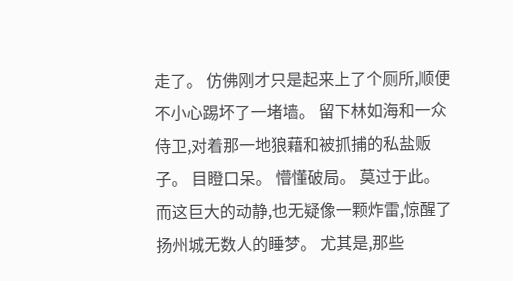走了。 仿佛刚才只是起来上了个厕所,顺便不小心踢坏了一堵墙。 留下林如海和一众侍卫,对着那一地狼藉和被抓捕的私盐贩子。 目瞪口呆。 懵懂破局。 莫过于此。 而这巨大的动静,也无疑像一颗炸雷,惊醒了扬州城无数人的睡梦。 尤其是,那些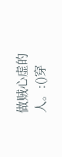做贼心虚的人。:()穿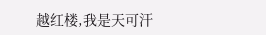越红楼,我是天可汗